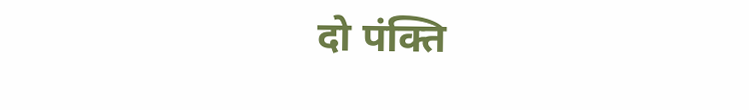दो पंक्ति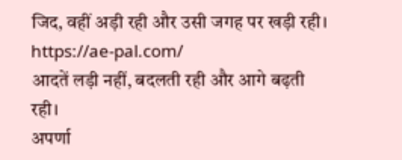जिद, वहीं अड़ी रही और उसी जगह पर खड़ी रही।
https://ae-pal.com/
आदतें लड़ी नहीं, बदलती रही और आगे बढ़ती रही।
अपर्णा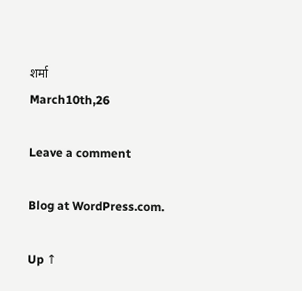शर्मा
March10th,26

Leave a comment

Blog at WordPress.com.

Up ↑